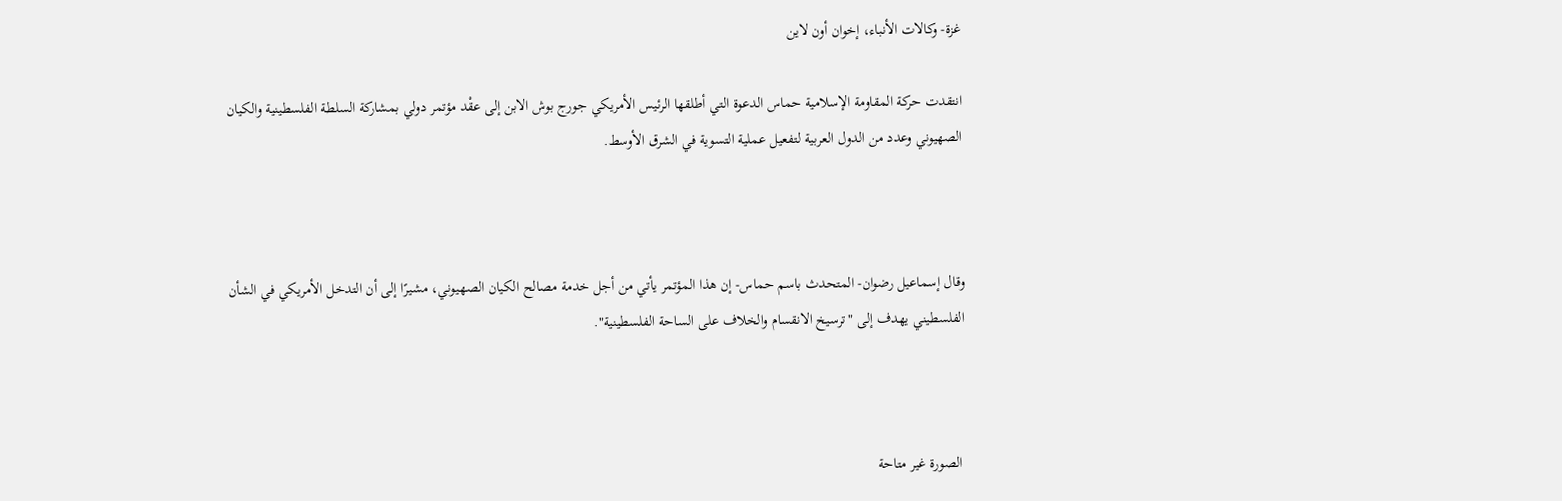غزة- وكالات الأنباء، إخوان أون لاين

انتقدت حركة المقاومة الإسلامية حماس الدعوة التي أطلقها الرئيس الأمريكي جورج بوش الابن إلى عقْد مؤتمر دولي بمشاركة السلطة الفلسطينية والكيان الصهيوني وعدد من الدول العربية لتفعيل عملية التسوية في الشرق الأوسط.



وقال إسماعيل رضوان- المتحدث باسم حماس- إن هذا المؤتمر يأتي من أجل خدمة مصالح الكيان الصهيوني، مشيرًا إلى أن التدخل الأمريكي في الشأن الفلسطيني يهدف إلى "ترسيخ الانقسام والخلاف على الساحة الفلسطينية".



 الصورة غير متاحة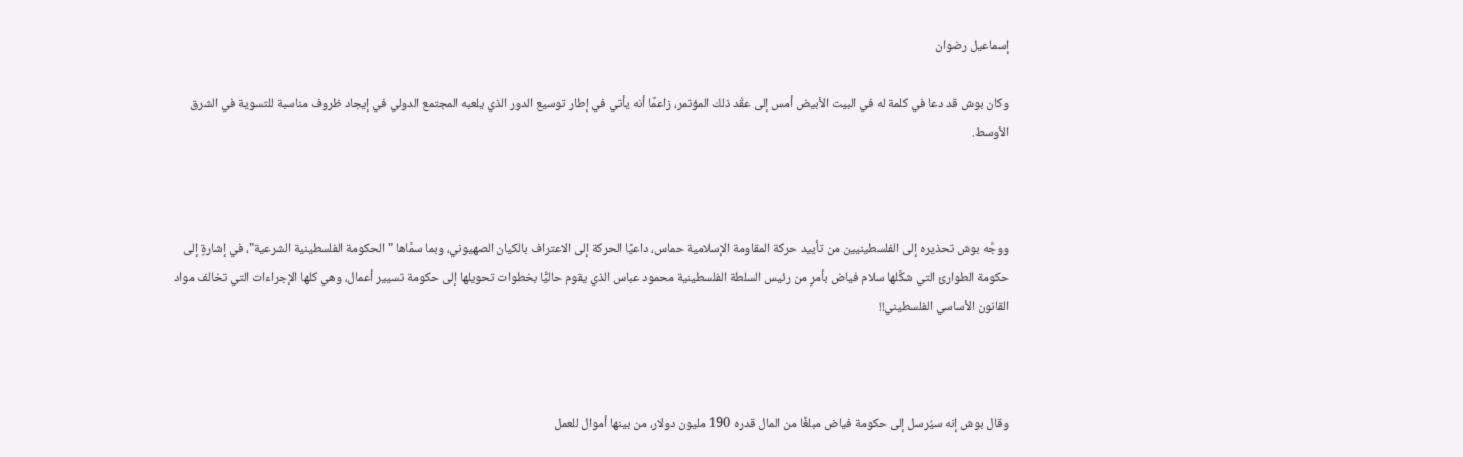إسماعيل رضوان

وكان بوش قد دعا في كلمة له في البيت الأبيض أمس إلى عقْد ذلك المؤتمر، زاعمًا أنه يأتي في إطار توسيع الدور الذي يلعبه المجتمع الدولي في إيجاد ظروف مناسبة للتسوية في الشرق الأوسط.



ووجَّه بوش تحذيره إلى الفلسطينيين من تأييد حركة المقاومة الإسلامية حماس، داعيًا الحركة إلى الاعتراف بالكيان الصهيوني، وبما سمَّاها "الحكومة الفلسطينية الشرعية"، في إشارةٍ إلى حكومة الطوارئ التي شكَّلها سلام فياض بأمرٍ من رئيس السلطة الفلسطينية محمود عباس الذي يقوم حاليًّا بخطوات تحويلها إلى حكومة تسيير أعمال، وهي كلها الإجراءات التي تخالف مواد القانون الأساسي الفلسطيني!!



وقال بوش إنه سيُرسل إلى حكومة فياض مبلغًا من المال قدره 190 مليون دولار، من بينها أموال للعمل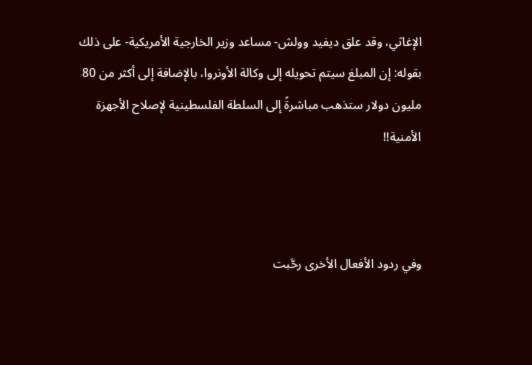الإغاثي، وقد علق ديفيد وولش- مساعد وزير الخارجية الأمريكية- على ذلك بقوله: إن المبلغ سيتم تحويله إلى وكالة الأونروا، بالإضافة إلى أكثر من 80 مليون دولار ستذهب مباشرةً إلى السلطة الفلسطينية لإصلاح الأجهزة الأمنية!!



وفي ردود الأفعال الأخرى رحَّبت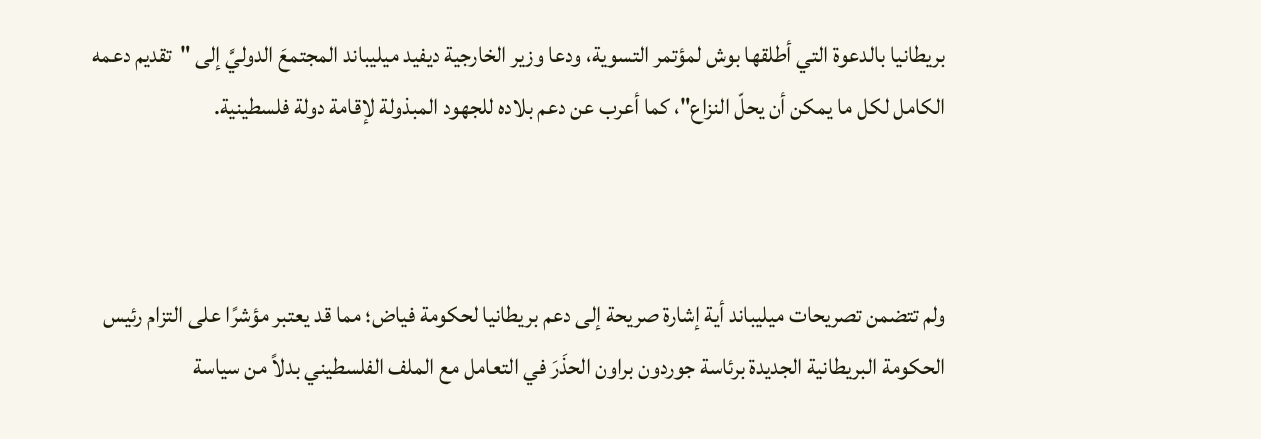بريطانيا بالدعوة التي أطلقها بوش لمؤتمر التسوية، ودعا وزير الخارجية ديفيد ميليباند المجتمعَ الدوليَّ إلى "تقديم دعمه الكامل لكل ما يمكن أن يحلّ النزاع"، كما أعرب عن دعم بلاده للجهود المبذولة لإقامة دولة فلسطينية.



ولم تتضمن تصريحات ميليباند أية إشارة صريحة إلى دعم بريطانيا لحكومة فياض؛ مما قد يعتبر مؤشرًا على التزام رئيس الحكومة البريطانية الجديدة برئاسة جوردون براون الحذَرَ في التعامل مع الملف الفلسطيني بدلاً من سياسة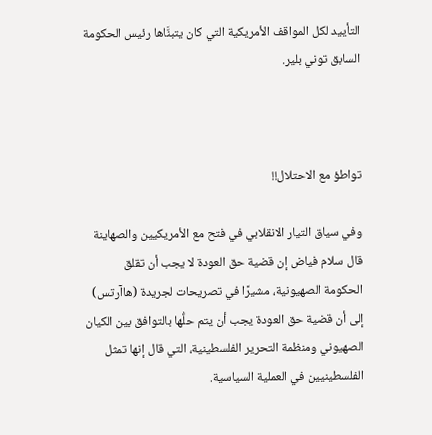التأييد لكل المواقف الأمريكية التي كان يتبنَّاها رئيس الحكومة السابق توني بلير.



تواطؤ مع الاحتلال!!

وفي سياق التيار الانقلابي في فتح مع الأمريكيين والصهاينة قال سلام فياض إن قضية حق العودة لا يجب أن تقلق الحكومة الصهيونية، مشيرًا في تصريحات لجريدة (هاآرتس) إلى أن قضية حق العودة يجب أن يتم حلُّها بالتوافق بين الكيان الصهيوني ومنظمة التحرير الفلسطينية، التي قال إنها تمثل الفلسطينيين في العملية السياسية.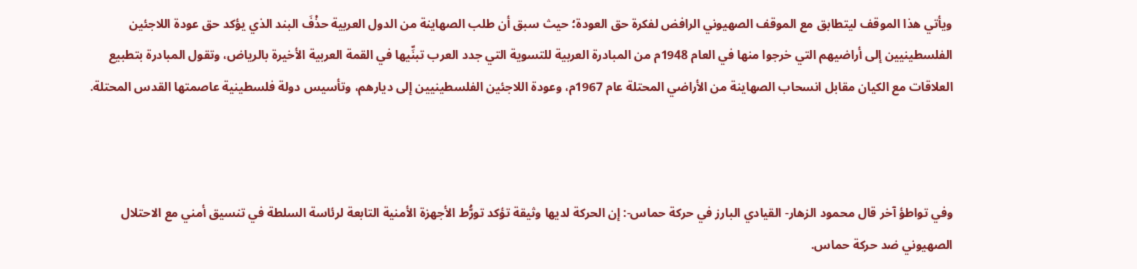ويأتي هذا الموقف ليتطابق مع الموقف الصهيوني الرافض لفكرة حق العودة؛ حيث سبق أن طلب الصهاينة من الدول العربية حذْفَ البند الذي يؤكد حق عودة اللاجئين الفلسطينيين إلى أراضيهم التي خرجوا منها في العام 1948م من المبادرة العربية للتسوية التي جدد العرب تبنِّيها في القمة العربية الأخيرة بالرياض، وتقول المبادرة بتطبيع العلاقات مع الكيان مقابل انسحاب الصهاينة من الأراضي المحتلة عام 1967م، وعودة اللاجئين الفلسطينيين إلى ديارهم، وتأسيس دولة فلسطينية عاصمتها القدس المحتلة.



وفي تواطؤ آخر قال محمود الزهار- القيادي البارز في حركة حماس-: إن الحركة لديها وثيقة تؤكد تورُّط الأجهزة الأمنية التابعة لرئاسة السلطة في تنسيق أمني مع الاحتلال الصهيوني ضد حركة حماس.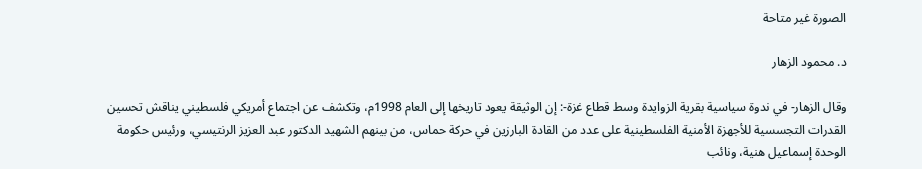الصورة غير متاحة

د. محمود الزهار

وقال الزهار- في ندوة سياسية بقرية الزوايدة وسط قطاع غزة-: إن الوثيقة يعود تاريخها إلى العام 1998م، وتكشف عن اجتماع أمريكي فلسطيني يناقش تحسين القدرات التجسسية للأجهزة الأمنية الفلسطينية على عدد من القادة البارزين في حركة حماس، من بينهم الشهيد الدكتور عبد العزيز الرنتيسي، ورئيس حكومة الوحدة إسماعيل هنية، ونائب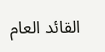القائد العام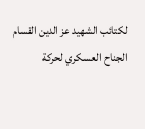لكتائب الشهيد عز الدين القسام الجناح العسكري لحركة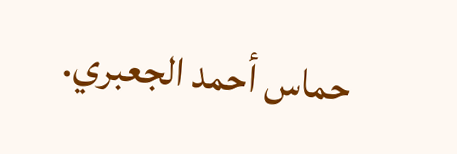حماس أحمد الجعبري.